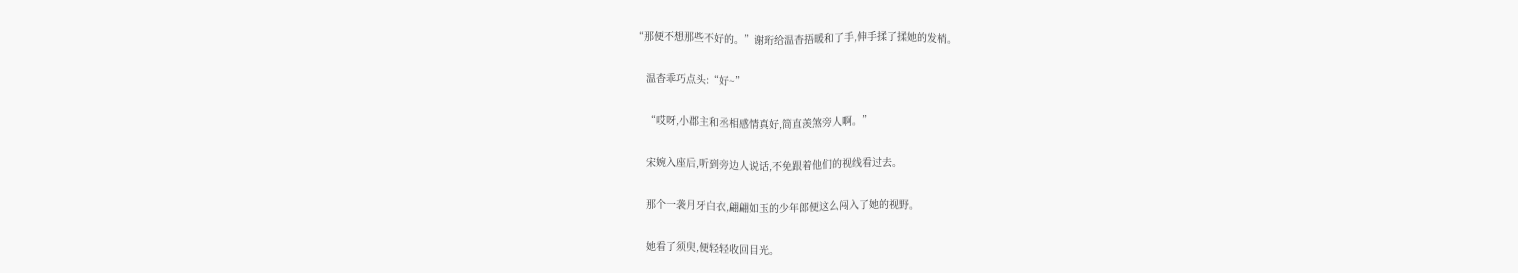“那便不想那些不好的。”谢珩给温杳捂暖和了手,伸手揉了揉她的发梢。

    温杳乖巧点头:“好~”

    “哎呀,小郡主和丞相感情真好,简直羡煞旁人啊。”

    宋婉入座后,听到旁边人说话,不免跟着他们的视线看过去。

    那个一袭月牙白衣,翩翩如玉的少年郎便这么闯入了她的视野。

    她看了须臾,便轻轻收回目光。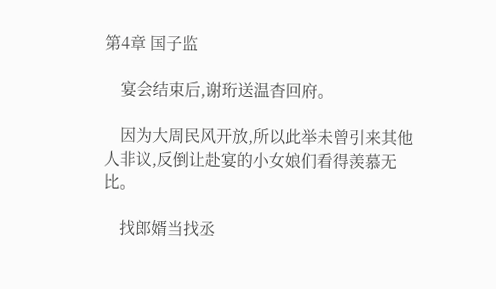第4章 国子监

    宴会结束后,谢珩送温杳回府。

    因为大周民风开放,所以此举未曾引来其他人非议,反倒让赴宴的小女娘们看得羡慕无比。

    找郎婿当找丞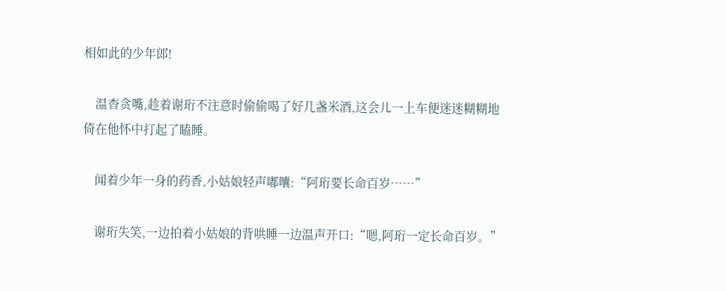相如此的少年郎!

    温杳贪嘴,趁着谢珩不注意时偷偷喝了好几盏米酒,这会儿一上车便迷迷糊糊地倚在他怀中打起了瞌睡。

    闻着少年一身的药香,小姑娘轻声嘟囔:“阿珩要长命百岁……”

    谢珩失笑,一边拍着小姑娘的背哄睡一边温声开口:“嗯,阿珩一定长命百岁。”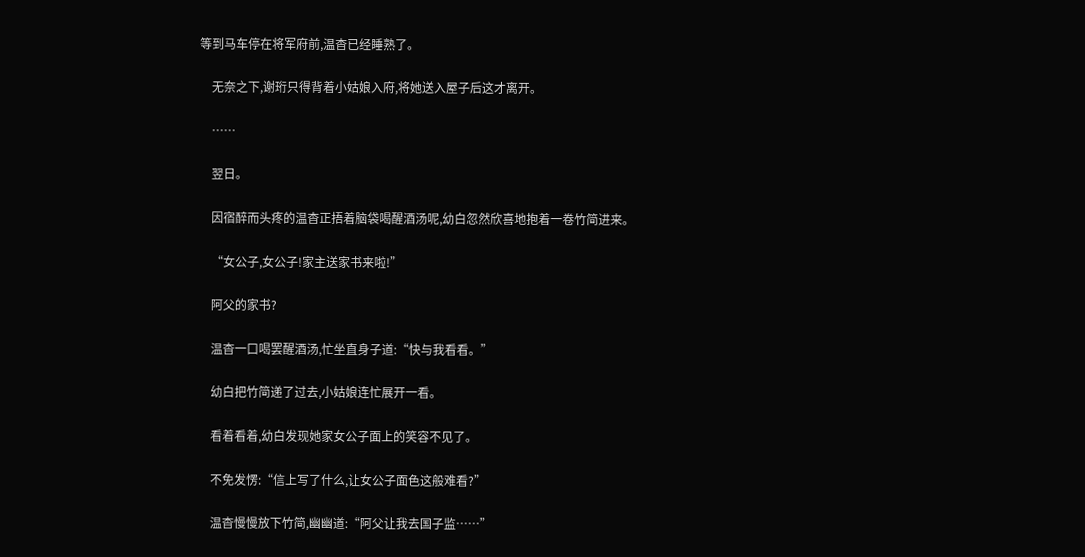等到马车停在将军府前,温杳已经睡熟了。

    无奈之下,谢珩只得背着小姑娘入府,将她送入屋子后这才离开。

    ……

    翌日。

    因宿醉而头疼的温杳正捂着脑袋喝醒酒汤呢,幼白忽然欣喜地抱着一卷竹简进来。

    “女公子,女公子!家主送家书来啦!”

    阿父的家书?

    温杳一口喝罢醒酒汤,忙坐直身子道:“快与我看看。”

    幼白把竹简递了过去,小姑娘连忙展开一看。

    看着看着,幼白发现她家女公子面上的笑容不见了。

    不免发愣:“信上写了什么,让女公子面色这般难看?”

    温杳慢慢放下竹简,幽幽道:“阿父让我去国子监……”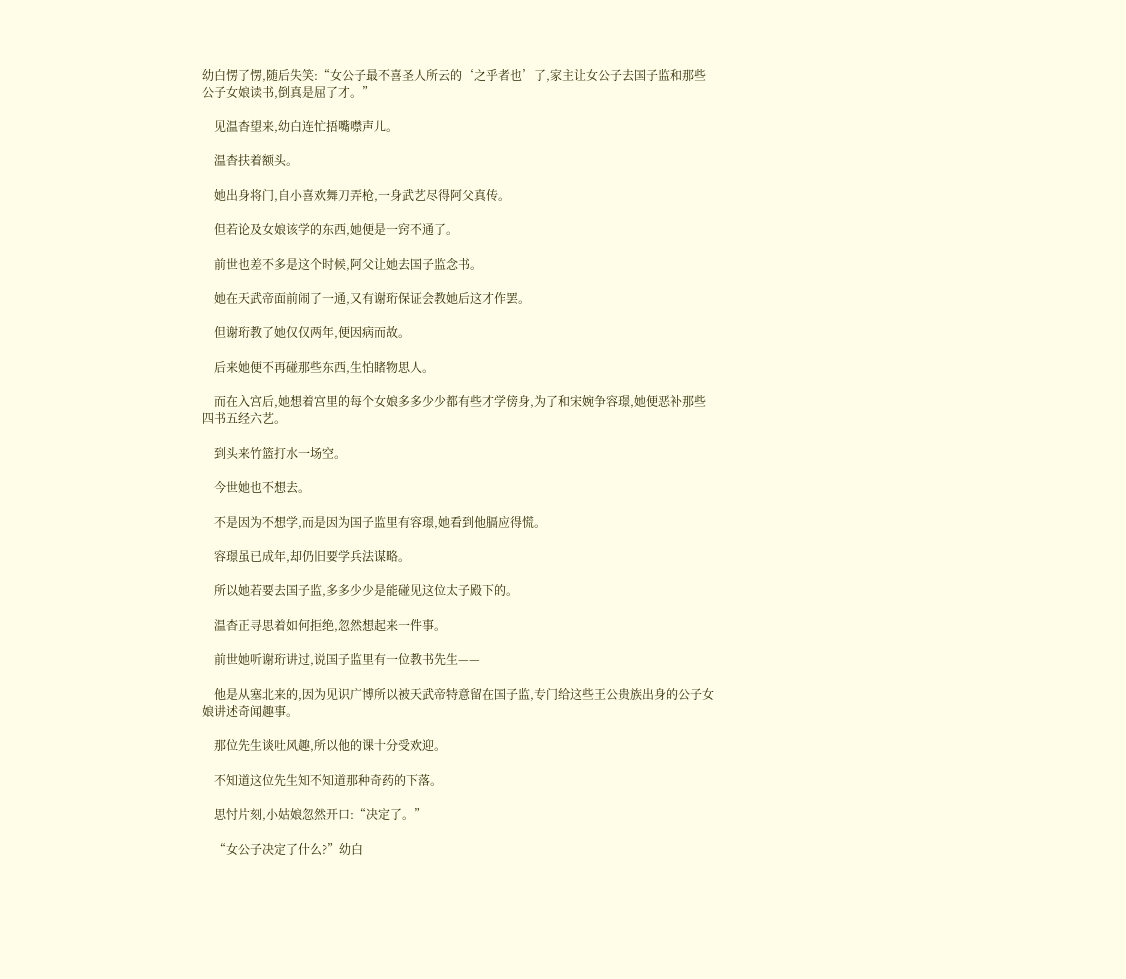幼白愣了愣,随后失笑:“女公子最不喜圣人所云的‘之乎者也’了,家主让女公子去国子监和那些公子女娘读书,倒真是屈了才。”

    见温杳望来,幼白连忙捂嘴噤声儿。

    温杳扶着额头。

    她出身将门,自小喜欢舞刀弄枪,一身武艺尽得阿父真传。

    但若论及女娘该学的东西,她便是一窍不通了。

    前世也差不多是这个时候,阿父让她去国子监念书。

    她在天武帝面前闹了一通,又有谢珩保证会教她后这才作罢。

    但谢珩教了她仅仅两年,便因病而故。

    后来她便不再碰那些东西,生怕睹物思人。

    而在入宫后,她想着宫里的每个女娘多多少少都有些才学傍身,为了和宋婉争容璟,她便恶补那些四书五经六艺。

    到头来竹篮打水一场空。

    今世她也不想去。

    不是因为不想学,而是因为国子监里有容璟,她看到他膈应得慌。

    容璟虽已成年,却仍旧要学兵法谋略。

    所以她若要去国子监,多多少少是能碰见这位太子殿下的。

    温杳正寻思着如何拒绝,忽然想起来一件事。

    前世她听谢珩讲过,说国子监里有一位教书先生——

    他是从塞北来的,因为见识广博所以被天武帝特意留在国子监,专门给这些王公贵族出身的公子女娘讲述奇闻趣事。

    那位先生谈吐风趣,所以他的课十分受欢迎。

    不知道这位先生知不知道那种奇药的下落。

    思忖片刻,小姑娘忽然开口:“决定了。”

    “女公子决定了什么?”幼白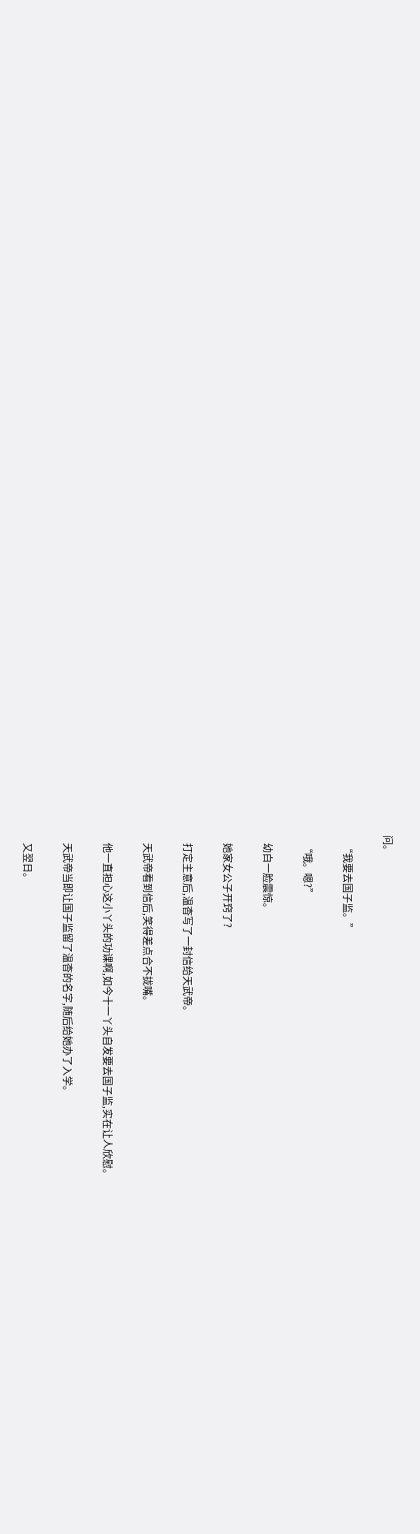问。

    “我要去国子监。”

    “哦。嗯?”

    幼白一脸震惊。

    她家女公子开窍了?

    打定主意后,温杳写了一封信给天武帝。

    天武帝看到信后,笑得差点合不拢嘴。

    他一直担心这小丫头的功课啊,如今十一丫头自发要去国子监,实在让人欣慰。

    天武帝当即让国子监留了温杳的名字,随后给她办了入学。

    又翌日。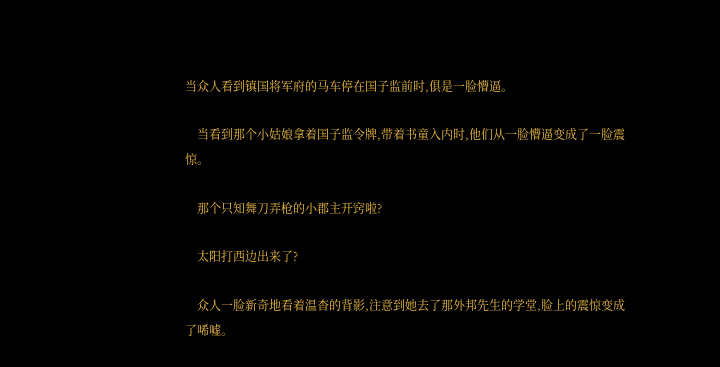当众人看到镇国将军府的马车停在国子监前时,俱是一脸懵逼。

    当看到那个小姑娘拿着国子监令牌,带着书童入内时,他们从一脸懵逼变成了一脸震惊。

    那个只知舞刀弄枪的小郡主开窍啦?

    太阳打西边出来了?

    众人一脸新奇地看着温杳的背影,注意到她去了那外邦先生的学堂,脸上的震惊变成了唏嘘。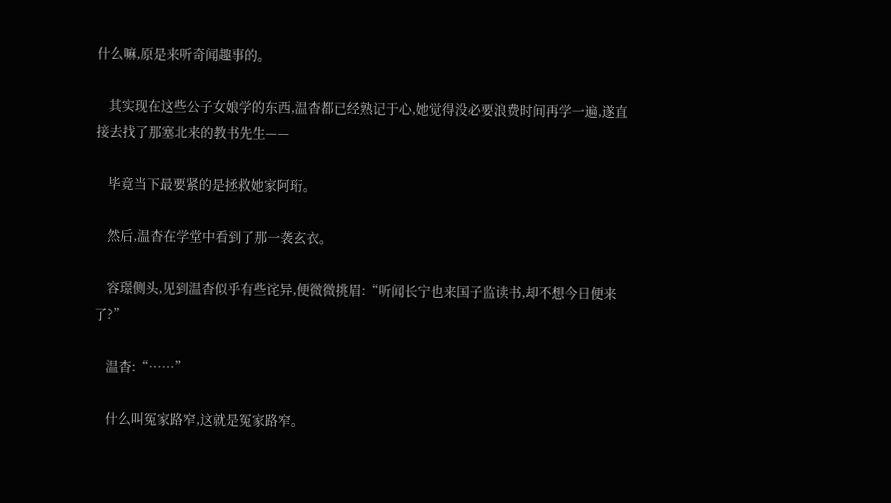什么嘛,原是来听奇闻趣事的。

    其实现在这些公子女娘学的东西,温杳都已经熟记于心,她觉得没必要浪费时间再学一遍,遂直接去找了那塞北来的教书先生——

    毕竟当下最要紧的是拯救她家阿珩。

    然后,温杳在学堂中看到了那一袭玄衣。

    容璟侧头,见到温杳似乎有些诧异,便微微挑眉:“听闻长宁也来国子监读书,却不想今日便来了?”

    温杳:“……”

    什么叫冤家路窄,这就是冤家路窄。